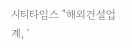시티타임스 "해외건설업계, '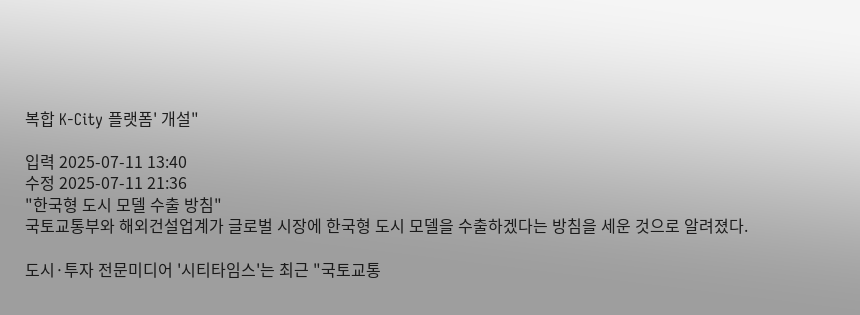복합 K-City 플랫폼' 개설"

입력 2025-07-11 13:40
수정 2025-07-11 21:36
"한국형 도시 모델 수출 방침"
국토교통부와 해외건설업계가 글로벌 시장에 한국형 도시 모델을 수출하겠다는 방침을 세운 것으로 알려졌다.

도시·투자 전문미디어 '시티타임스'는 최근 "국토교통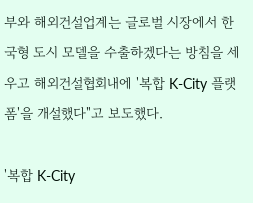부와 해외건설업계는 글로벌 시장에서 한국형 도시 모델을 수출하겠다는 방침을 세우고 해외건설협회내에 '복합 K-City 플랫폼'을 개설했다"고 보도했다.

'복합 K-City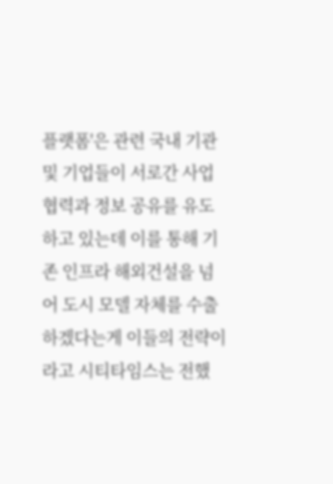플랫폼'은 관련 국내 기관 및 기업들이 서로간 사업 협력과 정보 공유를 유도하고 있는데 이를 통해 기존 인프라 해외건설을 넘어 도시 모델 자체를 수출하겠다는게 이들의 전략이라고 시티타임스는 전했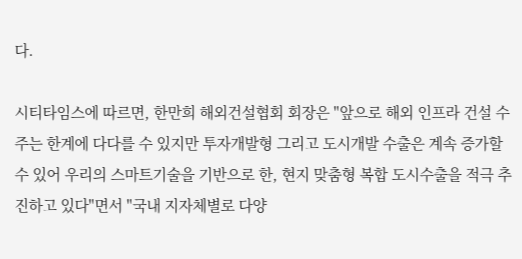다.

시티타임스에 따르면, 한만희 해외건설협회 회장은 "앞으로 해외 인프라 건설 수주는 한계에 다다를 수 있지만 투자개발형 그리고 도시개발 수출은 계속 증가할 수 있어 우리의 스마트기술을 기반으로 한, 현지 맞춤형 복합 도시수출을 적극 추진하고 있다"면서 "국내 지자체별로 다양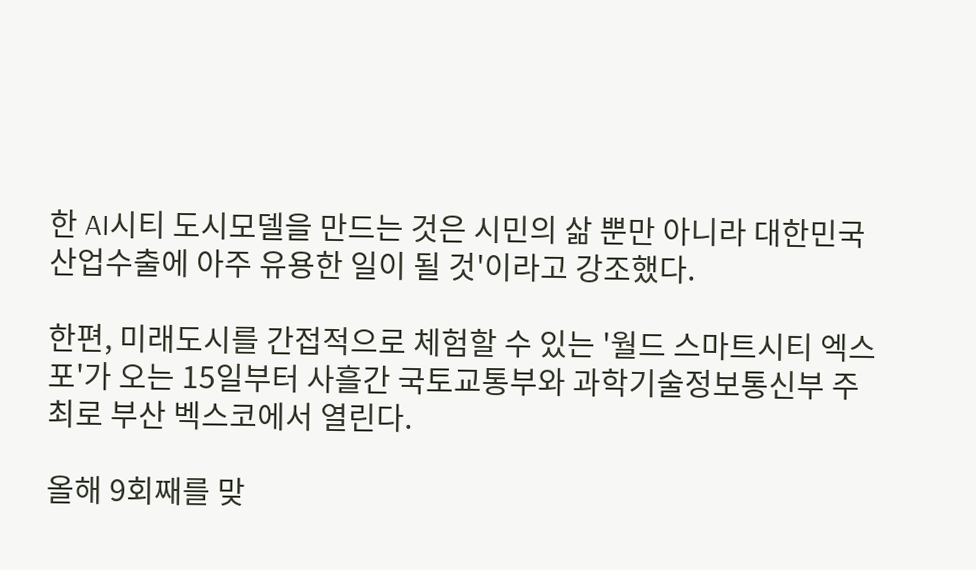한 AI시티 도시모델을 만드는 것은 시민의 삶 뿐만 아니라 대한민국 산업수출에 아주 유용한 일이 될 것'이라고 강조했다.

한편, 미래도시를 간접적으로 체험할 수 있는 '월드 스마트시티 엑스포'가 오는 15일부터 사흘간 국토교통부와 과학기술정보통신부 주최로 부산 벡스코에서 열린다.

올해 9회째를 맞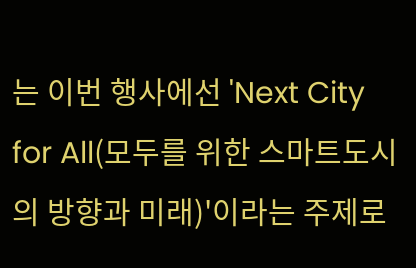는 이번 행사에선 'Next City for All(모두를 위한 스마트도시의 방향과 미래)'이라는 주제로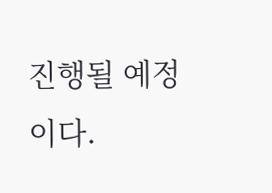진행될 예정이다.